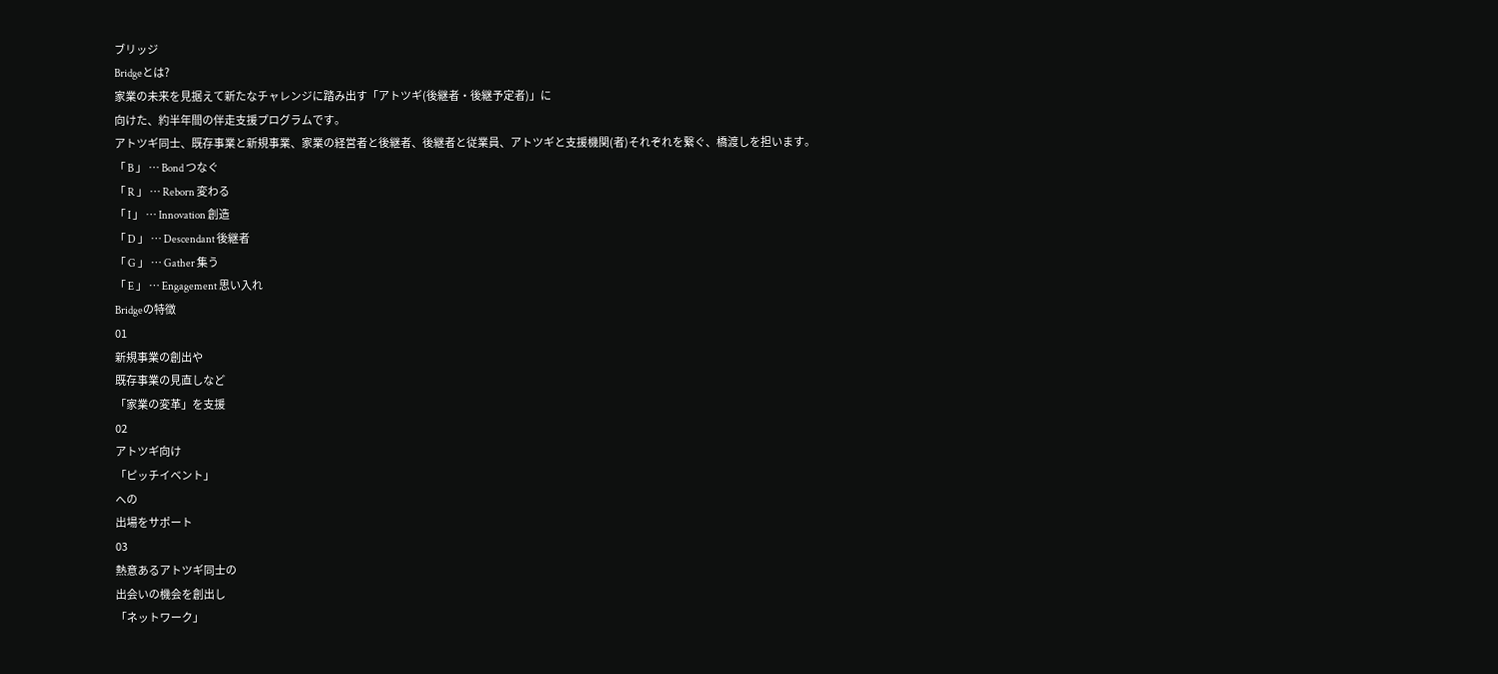ブリッジ
Bridgeとは?
家業の未来を見据えて新たなチャレンジに踏み出す「アトツギ(後継者・後継予定者)」に
向けた、約半年間の伴走支援プログラムです。
アトツギ同士、既存事業と新規事業、家業の経営者と後継者、後継者と従業員、アトツギと支援機関(者)それぞれを繋ぐ、橋渡しを担います。
「 B 」 … Bond つなぐ
「 R 」 … Reborn 変わる
「 I 」 … Innovation 創造
「 D 」 … Descendant 後継者
「 G 」 … Gather 集う
「 E 」 … Engagement 思い入れ
Bridgeの特徴
01
新規事業の創出や
既存事業の見直しなど
「家業の変革」を支援
02
アトツギ向け
「ピッチイベント」
への
出場をサポート
03
熱意あるアトツギ同士の
出会いの機会を創出し
「ネットワーク」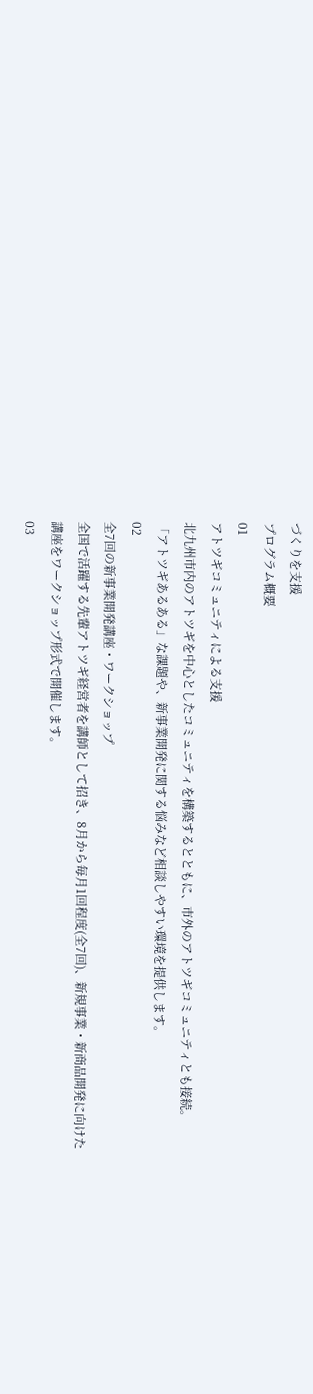づくりを支援
プログラム概要
01
アトツギコミュニティによる支援
北九州市内のアトツギを中心としたコミュニティを構築するとともに、市外のアトツギコミュニティとも接続。
「アトツギあるある」な課題や、新事業開発に関する悩みなど相談しやすい環境を提供します。
02
全7回の新事業開発講座・ワークショップ
全国で活躍する先輩アトツギ経営者を講師として招き、8月から毎月1回程度(全7回)、新規事業・新商品開発に向けた講座をワークショップ形式で開催します。
03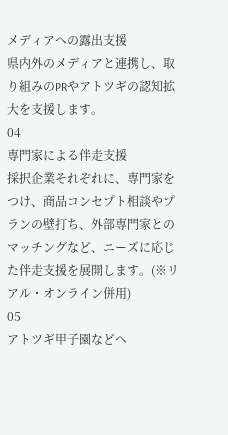メディアへの露出支援
県内外のメディアと連携し、取り組みのPRやアトツギの認知拡大を支援します。
04
専門家による伴走支援
採択企業それぞれに、専門家をつけ、商品コンセプト相談やプランの壁打ち、外部専門家とのマッチングなど、ニーズに応じた伴走支援を展開します。(※リアル・オンライン併用)
05
アトツギ甲子園などへ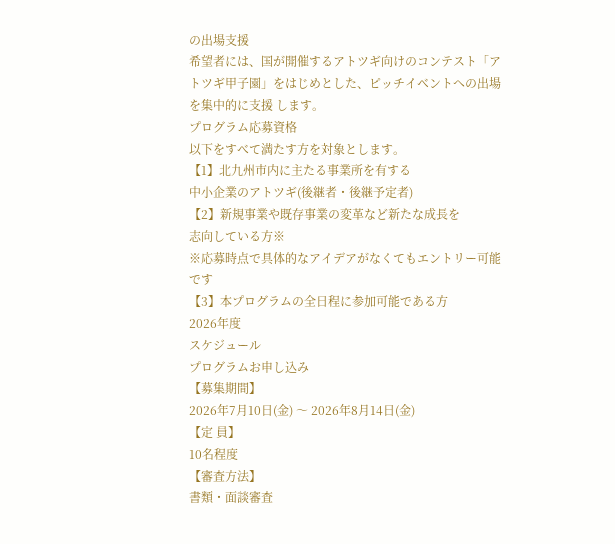の出場支援
希望者には、国が開催するアトツギ向けのコンテスト「アトツギ甲子園」をはじめとした、ピッチイベントへの出場を集中的に支援 します。
プログラム応募資格
以下をすべて満たす方を対象とします。
【1】北九州市内に主たる事業所を有する
中小企業のアトツギ(後継者・後継予定者)
【2】新規事業や既存事業の変革など新たな成長を
志向している方※
※応募時点で具体的なアイデアがなくてもエントリー可能です
【3】本プログラムの全日程に参加可能である方
2026年度
スケジュール
プログラムお申し込み
【募集期間】
2026年7月10日(金) 〜 2026年8月14日(金)
【定 員】
10名程度
【審査方法】
書類・面談審査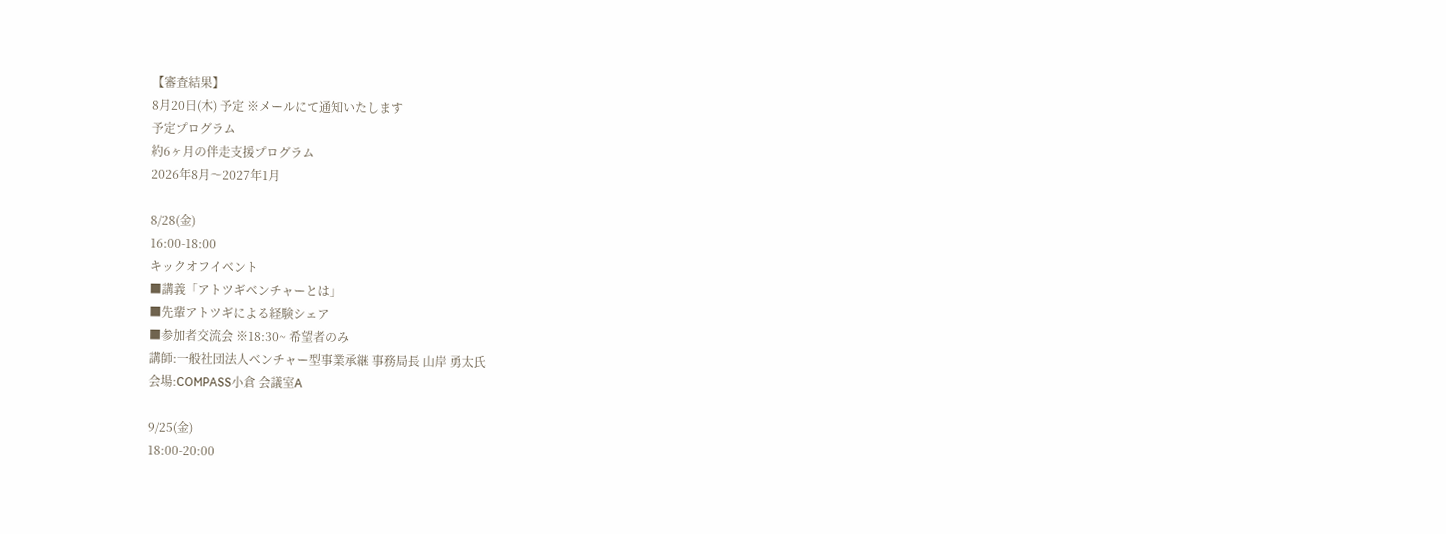【審査結果】
8月20日(木) 予定 ※メールにて通知いたします
予定プログラム
約6ヶ月の伴走支援プログラム
2026年8月〜2027年1月

8/28(金)
16:00-18:00
キックオフイベント
■講義「アトツギベンチャーとは」
■先輩アトツギによる経験シェア
■参加者交流会 ※18:30~ 希望者のみ
講師:一般社団法人ベンチャー型事業承継 事務局長 山岸 勇太氏
会場:COMPASS小倉 会議室A

9/25(金)
18:00-20:00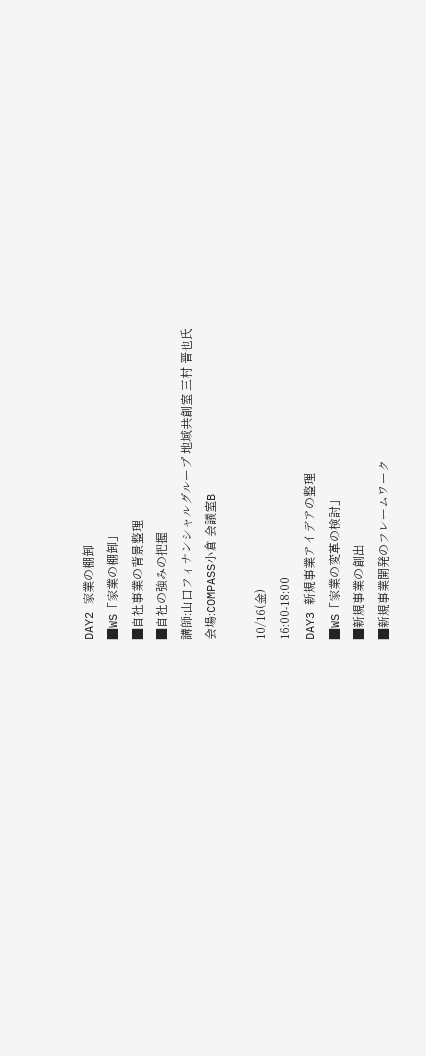DAY2 家業の棚卸
■WS「家業の棚卸」
■自社事業の背景整理
■自社の強みの把握
講師:山口フィナンシャルグループ 地域共創室 三村 晋也氏
会場:COMPASS小倉 会議室B

10/16(金)
16:00-18:00
DAY3 新規事業アイデアの整理
■WS「家業の変革の検討」
■新規事業の創出
■新規事業開発のフレームワーク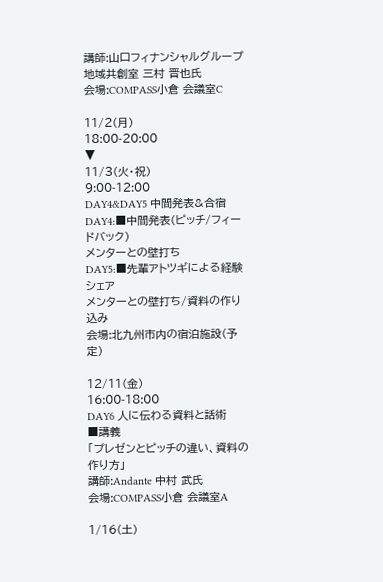講師:山口フィナンシャルグループ 地域共創室 三村 晋也氏
会場:COMPASS小倉 会議室C

11/2(月)
18:00-20:00
▼
11/3(火・祝)
9:00-12:00
DAY4&DAY5 中間発表&合宿
DAY4:■中間発表(ピッチ/フィードバック)
メンターとの壁打ち
DAY5:■先輩アトツギによる経験シェア
メンターとの壁打ち/資料の作り込み
会場:北九州市内の宿泊施設(予定)

12/11(金)
16:00-18:00
DAY6 人に伝わる資料と話術
■講義
「プレゼンとピッチの違い、資料の作り方」
講師:Andante 中村 武氏
会場:COMPASS小倉 会議室A

1/16(土)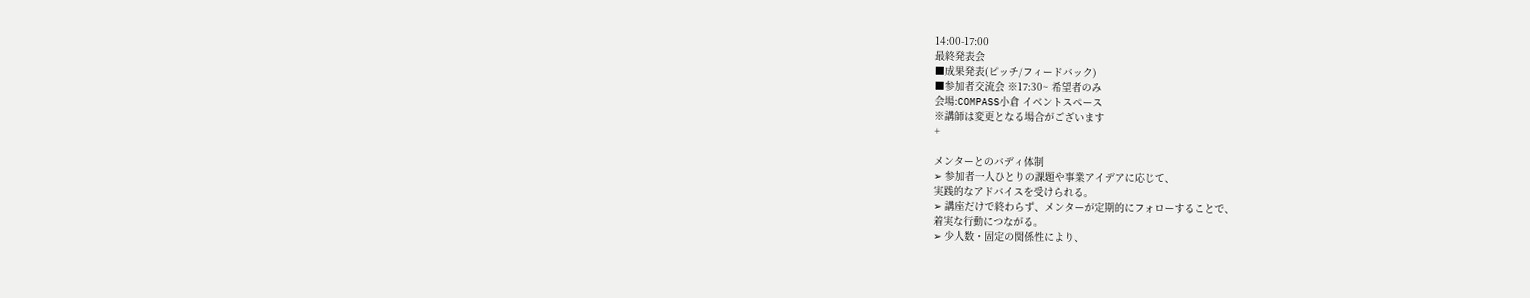14:00-17:00
最終発表会
■成果発表(ピッチ/フィードバック)
■参加者交流会 ※17:30~ 希望者のみ
会場:COMPASS小倉 イベントスペース
※講師は変更となる場合がございます
+

メンターとのバディ体制
➢ 参加者一人ひとりの課題や事業アイデアに応じて、
実践的なアドバイスを受けられる。
➢ 講座だけで終わらず、メンターが定期的にフォローすることで、
着実な行動につながる。
➢ 少人数・固定の関係性により、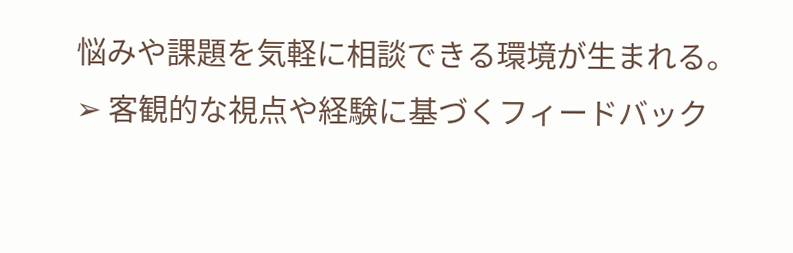悩みや課題を気軽に相談できる環境が生まれる。
➢ 客観的な視点や経験に基づくフィードバック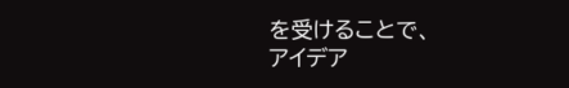を受けることで、
アイデア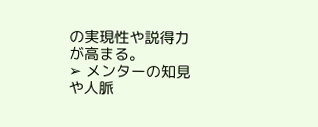の実現性や説得力が高まる。
➢ メンターの知見や人脈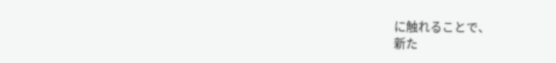に触れることで、
新た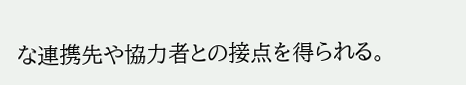な連携先や協力者との接点を得られる。